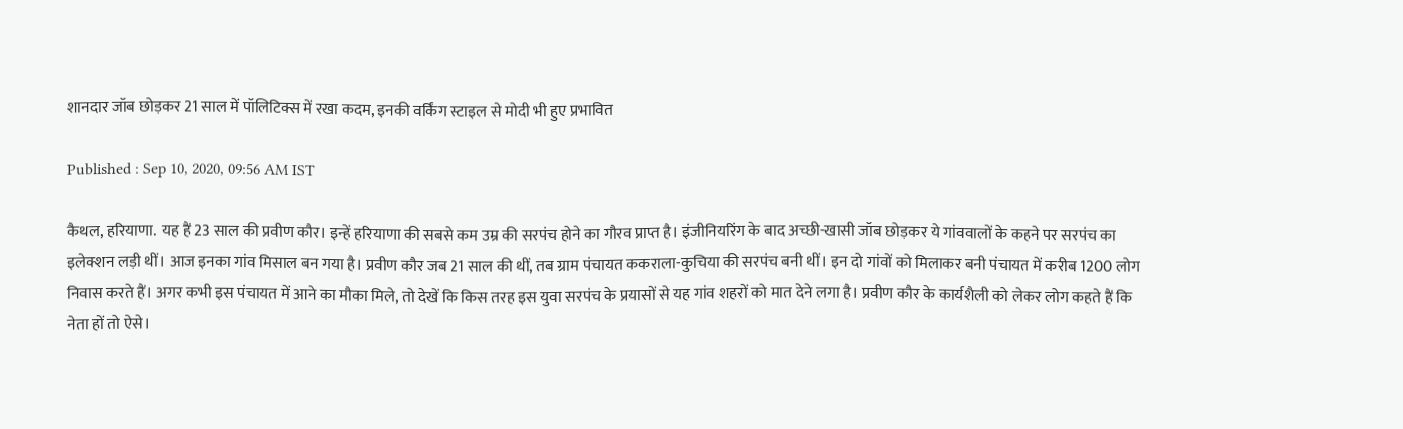शानदार जॉब छोड़कर 21 साल में पॉलिटिक्स में रखा कदम, इनकी वर्किंग स्टाइल से मोदी भी हुए प्रभावित

Published : Sep 10, 2020, 09:56 AM IST

कैथल, हरियाणा.  यह हैं 23 साल की प्रवीण कौर। इन्हें हरियाणा की सबसे कम उम्र की सरपंच होने का गौरव प्राप्त है। इंजीनियरिंग के बाद अच्छी-खासी जॉब छोड़कर ये गांववालों के कहने पर सरपंच का इलेक्शन लड़ी थीं। आज इनका गांव मिसाल बन गया है। प्रवीण कौर जब 21 साल की थीं, तब ग्राम पंचायत ककराला-कुचिया की सरपंच बनी थीं। इन दो गांवों को मिलाकर बनी पंचायत में करीब 1200 लोग निवास करते हैं। अगर कभी इस पंचायत में आने का मौका मिले, तो देखें कि किस तरह इस युवा सरपंच के प्रयासों से यह गांव शहरों को मात देने लगा है। प्रवीण कौर के कार्यशैली को लेकर लोग कहते हैं कि नेता हों तो ऐसे।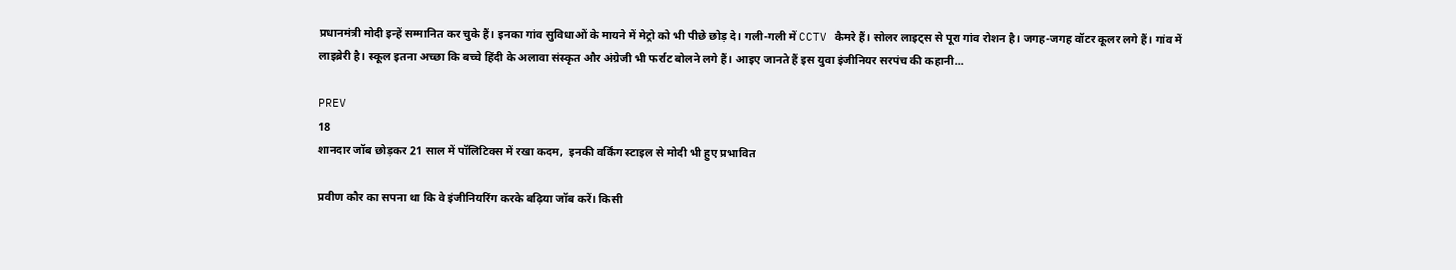प्रधानमंत्री मोदी इन्हें सम्मानित कर चुके हैं। इनका गांव सुविधाओं के मायने में मेट्रो को भी पीछे छोड़ दे। गली-गली में CCTV कैमरे हैं। सोलर लाइट्स से पूरा गांव रोशन है। जगह-जगह वॉटर कूलर लगे हैं। गांव में लाइब्रेरी है। स्कूल इतना अच्छा कि बच्चे हिंदी के अलावा संस्कृत और अंग्रेजी भी फर्राट बोलने लगे हैं। आइए जानते हैं इस युवा इंजीनियर सरपंच की कहानी...

PREV
18
शानदार जॉब छोड़कर 21 साल में पॉलिटिक्स में रखा कदम,  इनकी वर्किंग स्टाइल से मोदी भी हुए प्रभावित

प्रवीण कौर का सपना था कि वे इंजीनियरिंग करके बढ़िया जॉब करें। किसी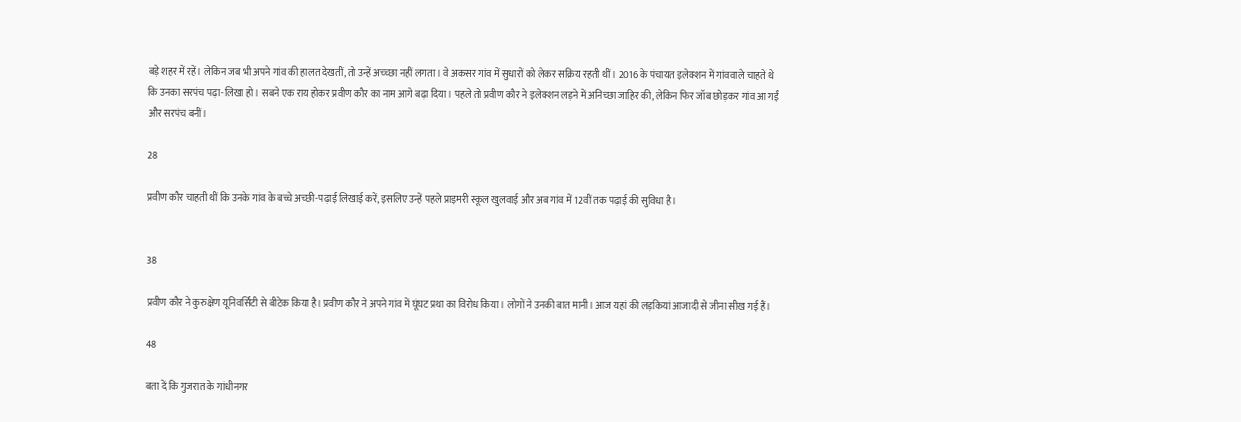बड़े शहर में रहें। लेकिन जब भी अपने गांव की हालत देखतीं, तो उन्हें अच्च्छा नहीं लगता। वे अकसर गांव में सुधारों को लेकर सक्रिय रहती थीं। 2016 के पंचायत इलेक्शन में गांववाले चाहते थे कि उनका सरपंच पढ़ा-लिखा हो। सबने एक राय होकर प्रवीण कौर का नाम आगे बढ़ा दिया। पहले तो प्रवीण कौर ने इलेक्शन लड़ने में अनिच्छा जाहिर की, लेकिन फिर जॉब छोड़कर गांव आ गईं और सरपंच बनीं।

28

प्रवीण कौर चाहती थीं कि उनके गांव के बच्चे अच्छी-पढ़ाई लिखाई करें, इसलिए उन्हें पहले प्राइमरी स्कूल खुलवाई और अब गांव में 12वीं तक पढ़ाई की सुविधा है।


38

प्रवीण कौर ने कुरुक्षेण यूनिवर्सिटी से बीटेक किया है। प्रवीण कौर ने अपने गांव में घूंघट प्रथा का विरोध किया। लोगों ने उनकी बात मानी। आज यहां की लड़कियां आजादी से जीना सीख गई हैं।

48

बता दें कि गुजरात के गांधीनगर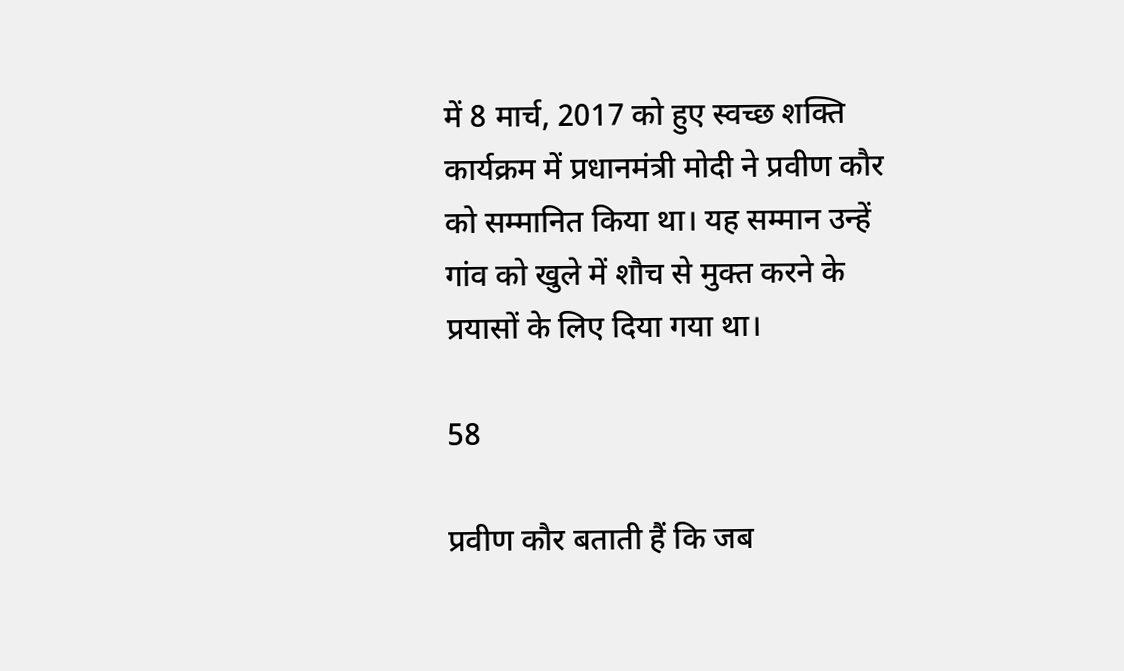में 8 मार्च, 2017 को हुए स्वच्छ शक्ति कार्यक्रम में प्रधानमंत्री मोदी ने प्रवीण कौर को सम्मानित किया था। यह सम्मान उन्हें गांव को खुले में शौच से मुक्त करने के प्रयासों के लिए दिया गया था।

58

प्रवीण कौर बताती हैं कि जब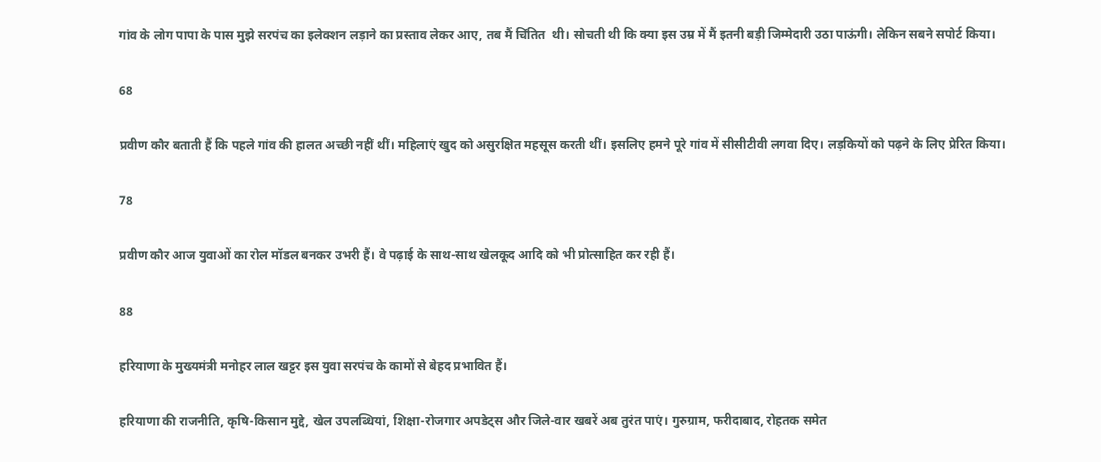गांव के लोग पापा के पास मुझे सरपंच का इलेक्शन लड़ाने का प्रस्ताव लेकर आए, तब मैं चिंतित  थी। सोचती थी कि क्या इस उम्र में मैं इतनी बड़ी जिम्मेदारी उठा पाऊंगी। लेकिन सबने सपोर्ट किया।

68

प्रवीण कौर बताती हैं कि पहले गांव की हालत अच्छी नहीं थीं। महिलाएं खुद को असुरक्षित महसूस करती थीं। इसलिए हमने पूरे गांव में सीसीटीवी लगवा दिए। लड़कियों को पढ़ने के लिए प्रेरित किया।

78

प्रवीण कौर आज युवाओं का रोल मॉडल बनकर उभरी हैं। वे पढ़ाई के साथ-साथ खेलकूद आदि को भी प्रोत्साहित कर रही हैं।

88

हरियाणा के मुख्यमंत्री मनोहर लाल खट्टर इस युवा सरपंच के कामों से बेहद प्रभावित हैं।

हरियाणा की राजनीति, कृषि-किसान मुद्दे, खेल उपलब्धियां, शिक्षा-रोजगार अपडेट्स और जिले-वार खबरें अब तुरंत पाएं। गुरुग्राम, फरीदाबाद, रोहतक समेत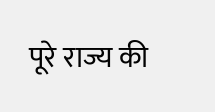पूरे राज्य की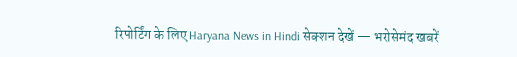रिपोर्टिंग के लिए Haryana News in Hindi सेक्शन देखें — भरोसेमंद खबरें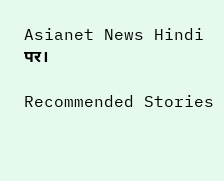Asianet News Hindi पर।

Recommended Stories